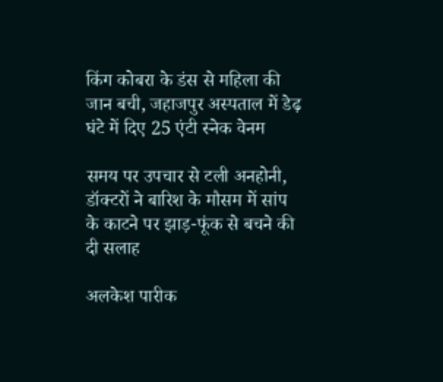किंग कोबरा के डंस से महिला की जान बची, जहाजपुर अस्पताल में डेढ़ घंटे में दिए 25 एंटी स्नेक वेनम

समय पर उपचार से टली अनहोनी, डॉक्टरों ने बारिश के मौसम में सांप के काटने पर झाड़-फूंक से बचने की दी सलाह

अलकेश पारीक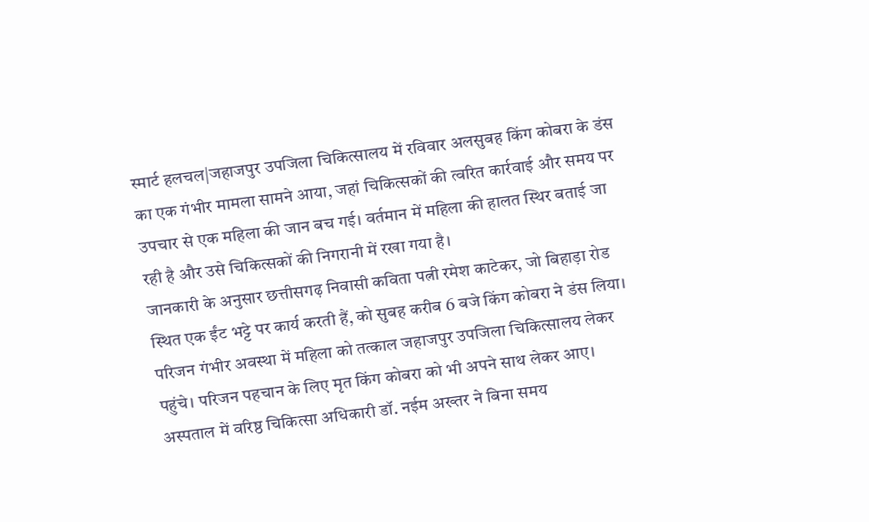स्मार्ट हलचल|जहाजपुर उपजिला चिकित्सालय में रविवार अलसुबह किंग कोबरा के डंस का एक गंभीर मामला सामने आया, जहां चिकित्सकों की त्वरित कार्रवाई और समय पर उपचार से एक महिला की जान बच गई। वर्तमान में महिला की हालत स्थिर बताई जा रही है और उसे चिकित्सकों की निगरानी में रखा गया है।
जानकारी के अनुसार छत्तीसगढ़ निवासी कविता पत्नी रमेश काटेकर, जो बिहाड़ा रोड स्थित एक ईंट भट्टे पर कार्य करती हैं, को सुबह करीब 6 बजे किंग कोबरा ने डंस लिया। परिजन गंभीर अवस्था में महिला को तत्काल जहाजपुर उपजिला चिकित्सालय लेकर पहुंचे। परिजन पहचान के लिए मृत किंग कोबरा को भी अपने साथ लेकर आए।
अस्पताल में वरिष्ठ चिकित्सा अधिकारी डॉ. नईम अख्तर ने बिना समय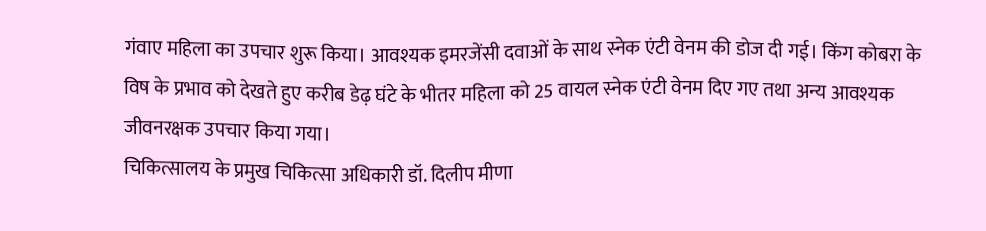गंवाए महिला का उपचार शुरू किया। आवश्यक इमरजेंसी दवाओं के साथ स्नेक एंटी वेनम की डोज दी गई। किंग कोबरा के विष के प्रभाव को देखते हुए करीब डेढ़ घंटे के भीतर महिला को 25 वायल स्नेक एंटी वेनम दिए गए तथा अन्य आवश्यक जीवनरक्षक उपचार किया गया।
चिकित्सालय के प्रमुख चिकित्सा अधिकारी डॉ. दिलीप मीणा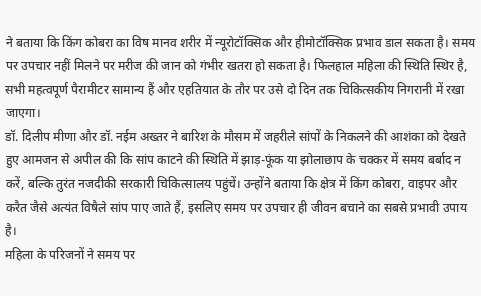ने बताया कि किंग कोबरा का विष मानव शरीर में न्यूरोटॉक्सिक और हीमोटॉक्सिक प्रभाव डाल सकता है। समय पर उपचार नहीं मिलने पर मरीज की जान को गंभीर खतरा हो सकता है। फिलहाल महिला की स्थिति स्थिर है, सभी महत्वपूर्ण पैरामीटर सामान्य हैं और एहतियात के तौर पर उसे दो दिन तक चिकित्सकीय निगरानी में रखा जाएगा।
डॉ. दिलीप मीणा और डॉ. नईम अख्तर ने बारिश के मौसम में जहरीले सांपों के निकलने की आशंका को देखते हुए आमजन से अपील की कि सांप काटने की स्थिति में झाड़-फूंक या झोलाछाप के चक्कर में समय बर्बाद न करें, बल्कि तुरंत नजदीकी सरकारी चिकित्सालय पहुंचें। उन्होंने बताया कि क्षेत्र में किंग कोबरा, वाइपर और करैत जैसे अत्यंत विषैले सांप पाए जाते हैं, इसलिए समय पर उपचार ही जीवन बचाने का सबसे प्रभावी उपाय है।
महिला के परिजनों ने समय पर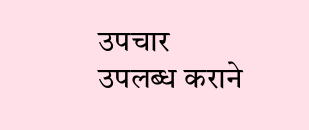उपचार उपलब्ध कराने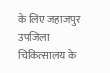के लिए जहाजपुर उपजिला चिकित्सालय के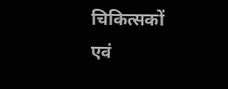चिकित्सकों एवं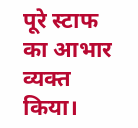पूरे स्टाफ का आभार व्यक्त किया।